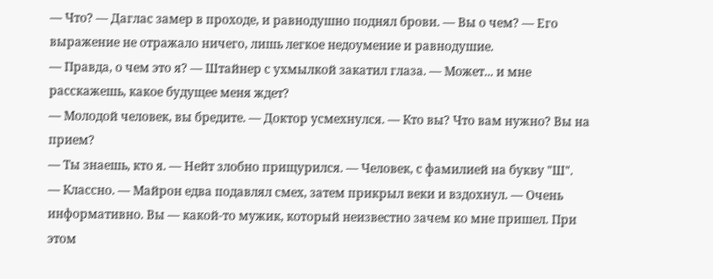— Что? — Даглас замер в проходе, и равнодушно поднял брови. — Вы о чем? — Его выражение не отражало ничего, лишь легкое недоумение и равнодушие.
— Правда, о чем это я? — Штайнер с ухмылкой закатил глаза. — Может... и мне расскажешь, какое будущее меня ждет?
— Молодой человек, вы бредите. — Доктор усмехнулся. — Кто вы? Что вам нужно? Вы на прием?
— Ты знаешь, кто я. — Нейт злобно прищурился. — Человек, с фамилией на букву "Ш".
— Классно. — Майрон едва подавлял смех, затем прикрыл веки и вздохнул. — Очень информативно. Вы — какой-то мужик, который неизвестно зачем ко мне пришел. При этом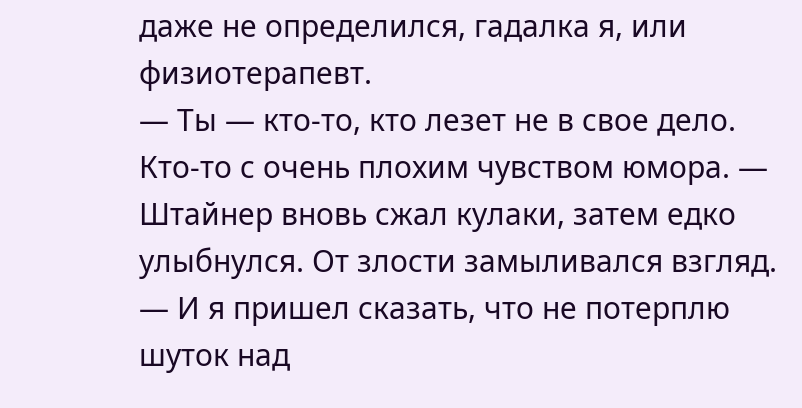даже не определился, гадалка я, или физиотерапевт.
— Ты — кто-то, кто лезет не в свое дело. Кто-то с очень плохим чувством юмора. — Штайнер вновь сжал кулаки, затем едко улыбнулся. От злости замыливался взгляд. — И я пришел сказать, что не потерплю шуток над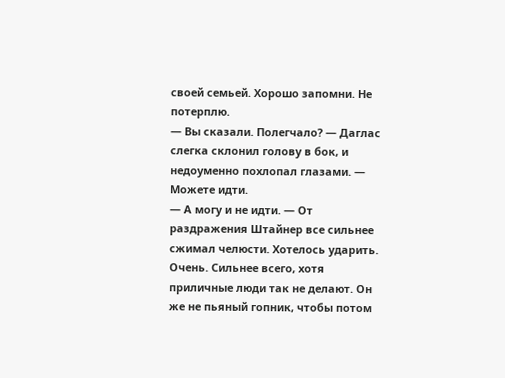своей семьей. Хорошо запомни. Не потерплю.
— Вы сказали. Полегчало? — Даглас слегка склонил голову в бок, и недоуменно похлопал глазами. — Можете идти.
— А могу и не идти. — От раздражения Штайнер все сильнее сжимал челюсти. Хотелось ударить. Очень. Сильнее всего, хотя приличные люди так не делают. Он же не пьяный гопник, чтобы потом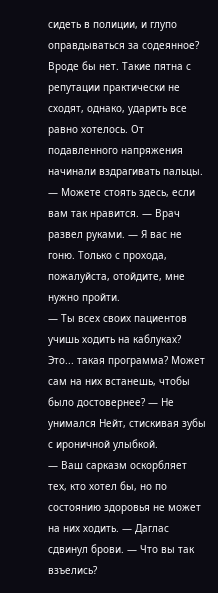сидеть в полиции, и глупо оправдываться за содеянное? Вроде бы нет. Такие пятна с репутации практически не сходят, однако, ударить все равно хотелось. От подавленного напряжения начинали вздрагивать пальцы.
— Можете стоять здесь, если вам так нравится. — Врач развел руками. — Я вас не гоню. Только с прохода, пожалуйста, отойдите, мне нужно пройти.
— Ты всех своих пациентов учишь ходить на каблуках? Это... такая программа? Может сам на них встанешь, чтобы было достовернее? — Не унимался Нейт, стискивая зубы с ироничной улыбкой.
— Ваш сарказм оскорбляет тех, кто хотел бы, но по состоянию здоровья не может на них ходить. — Даглас сдвинул брови. — Что вы так взъелись?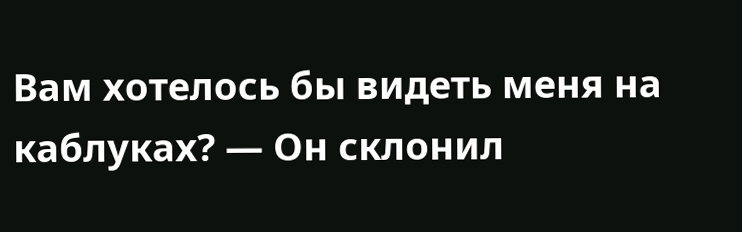Вам хотелось бы видеть меня на каблуках? — Он склонил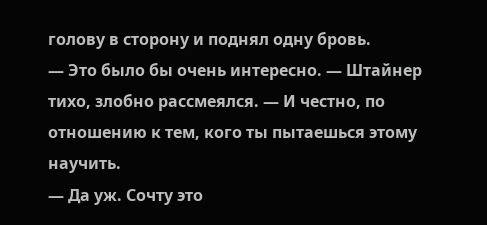голову в сторону и поднял одну бровь.
— Это было бы очень интересно. — Штайнер тихо, злобно рассмеялся. — И честно, по отношению к тем, кого ты пытаешься этому научить.
— Да уж. Сочту это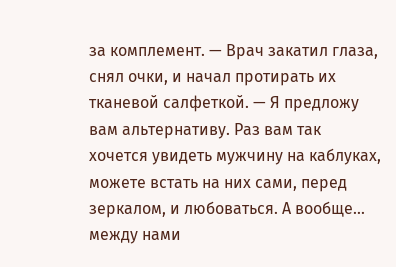за комплемент. — Врач закатил глаза, снял очки, и начал протирать их тканевой салфеткой. — Я предложу вам альтернативу. Раз вам так хочется увидеть мужчину на каблуках, можете встать на них сами, перед зеркалом, и любоваться. А вообще... между нами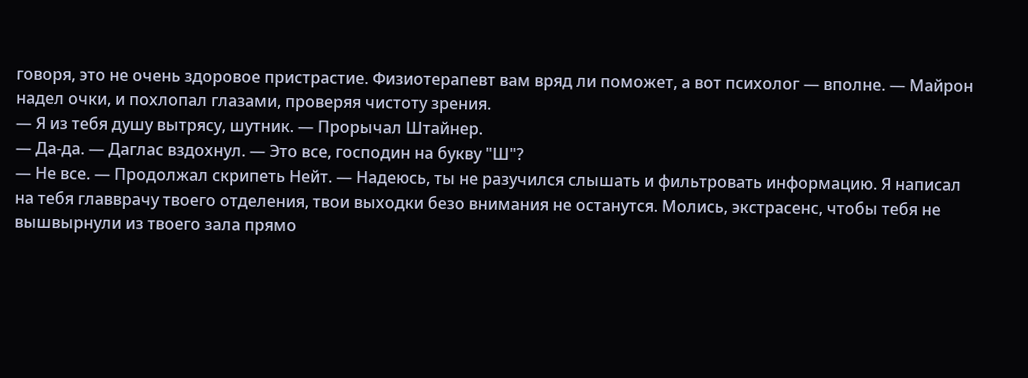говоря, это не очень здоровое пристрастие. Физиотерапевт вам вряд ли поможет, а вот психолог — вполне. — Майрон надел очки, и похлопал глазами, проверяя чистоту зрения.
— Я из тебя душу вытрясу, шутник. — Прорычал Штайнер.
— Да-да. — Даглас вздохнул. — Это все, господин на букву "Ш"?
— Не все. — Продолжал скрипеть Нейт. — Надеюсь, ты не разучился слышать и фильтровать информацию. Я написал на тебя главврачу твоего отделения, твои выходки безо внимания не останутся. Молись, экстрасенс, чтобы тебя не вышвырнули из твоего зала прямо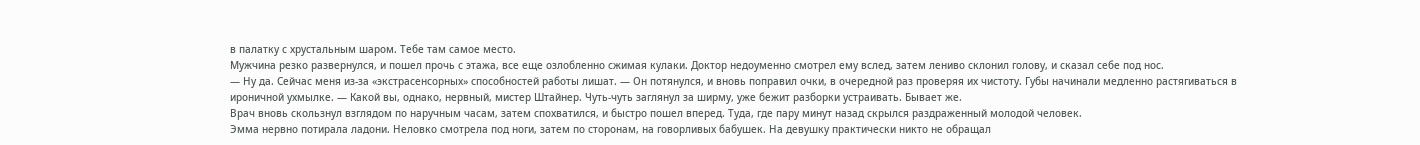в палатку с хрустальным шаром. Тебе там самое место.
Мужчина резко развернулся, и пошел прочь с этажа, все еще озлобленно сжимая кулаки. Доктор недоуменно смотрел ему вслед, затем лениво склонил голову, и сказал себе под нос.
— Ну да. Сейчас меня из-за «экстрасенсорных» способностей работы лишат. — Он потянулся, и вновь поправил очки, в очередной раз проверяя их чистоту. Губы начинали медленно растягиваться в ироничной ухмылке. — Какой вы, однако, нервный, мистер Штайнер. Чуть-чуть заглянул за ширму, уже бежит разборки устраивать. Бывает же.
Врач вновь скользнул взглядом по наручным часам, затем спохватился, и быстро пошел вперед. Туда, где пару минут назад скрылся раздраженный молодой человек.
Эмма нервно потирала ладони. Неловко смотрела под ноги, затем по сторонам, на говорливых бабушек. На девушку практически никто не обращал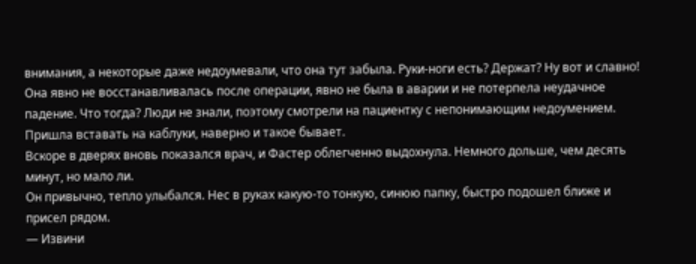внимания, а некоторые даже недоумевали, что она тут забыла. Руки-ноги есть? Держат? Ну вот и славно! Она явно не восстанавливалась после операции, явно не была в аварии и не потерпела неудачное падение. Что тогда? Люди не знали, поэтому смотрели на пациентку с непонимающим недоумением. Пришла вставать на каблуки, наверно и такое бывает.
Вскоре в дверях вновь показался врач, и Фастер облегченно выдохнула. Немного дольше, чем десять минут, но мало ли.
Он привычно, тепло улыбался. Нес в руках какую-то тонкую, синюю папку, быстро подошел ближе и присел рядом.
— Извини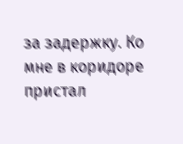за задержку. Ко мне в коридоре пристал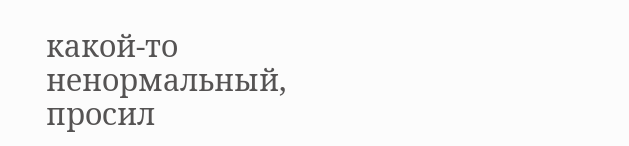какой-то ненормальный, просил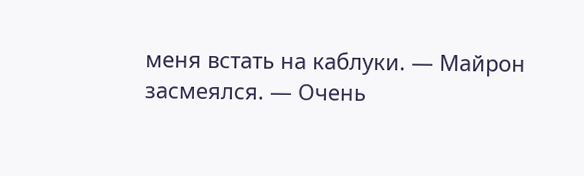меня встать на каблуки. — Майрон засмеялся. — Очень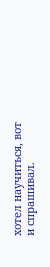хотел научиться, вот и спрашивал.